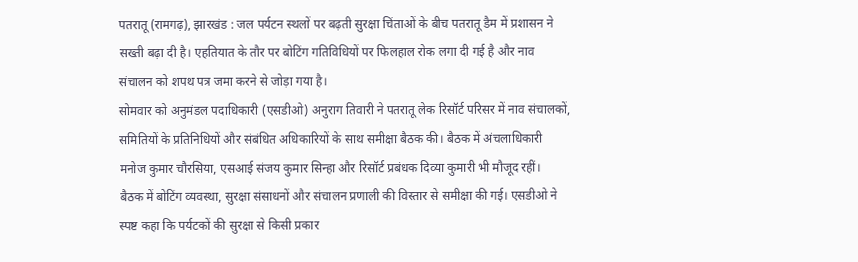पतरातू (रामगढ़), झारखंड : जल पर्यटन स्थलों पर बढ़ती सुरक्षा चिंताओं के बीच पतरातू डैम में प्रशासन ने सख्ती बढ़ा दी है। एहतियात के तौर पर बोटिंग गतिविधियों पर फिलहाल रोक लगा दी गई है और नाव संचालन को शपथ पत्र जमा करने से जोड़ा गया है।
सोमवार को अनुमंडल पदाधिकारी (एसडीओ) अनुराग तिवारी ने पतरातू लेक रिसॉर्ट परिसर में नाव संचालकों, समितियों के प्रतिनिधियों और संबंधित अधिकारियों के साथ समीक्षा बैठक की। बैठक में अंचलाधिकारी मनोज कुमार चौरसिया, एसआई संजय कुमार सिन्हा और रिसॉर्ट प्रबंधक दिव्या कुमारी भी मौजूद रहीं।
बैठक में बोटिंग व्यवस्था, सुरक्षा संसाधनों और संचालन प्रणाली की विस्तार से समीक्षा की गई। एसडीओ ने स्पष्ट कहा कि पर्यटकों की सुरक्षा से किसी प्रकार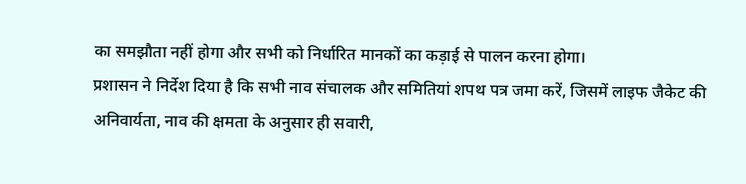का समझौता नहीं होगा और सभी को निर्धारित मानकों का कड़ाई से पालन करना होगा।
प्रशासन ने निर्देश दिया है कि सभी नाव संचालक और समितियां शपथ पत्र जमा करें, जिसमें लाइफ जैकेट की अनिवार्यता, नाव की क्षमता के अनुसार ही सवारी,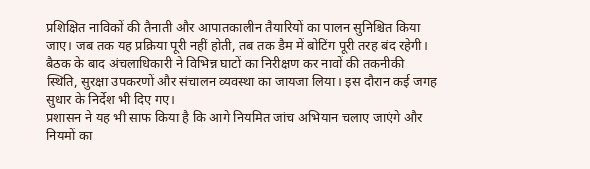प्रशिक्षित नाविकों की तैनाती और आपातकालीन तैयारियों का पालन सुनिश्चित किया जाए। जब तक यह प्रक्रिया पूरी नहीं होती, तब तक डैम में बोटिंग पूरी तरह बंद रहेगी।
बैठक के बाद अंचलाधिकारी ने विभिन्न घाटों का निरीक्षण कर नावों की तकनीकी स्थिति, सुरक्षा उपकरणों और संचालन व्यवस्था का जायजा लिया। इस दौरान कई जगह सुधार के निर्देश भी दिए गए।
प्रशासन ने यह भी साफ किया है कि आगे नियमित जांच अभियान चलाए जाएंगे और नियमों का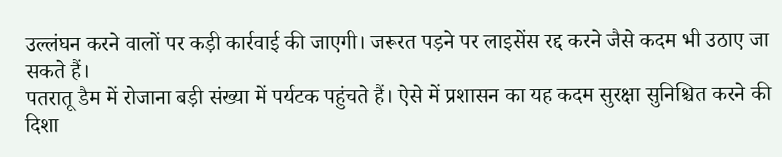उल्लंघन करने वालों पर कड़ी कार्रवाई की जाएगी। जरूरत पड़ने पर लाइसेंस रद्द करने जैसे कदम भी उठाए जा सकते हैं।
पतरातू डैम में रोजाना बड़ी संख्या में पर्यटक पहुंचते हैं। ऐसे में प्रशासन का यह कदम सुरक्षा सुनिश्चित करने की दिशा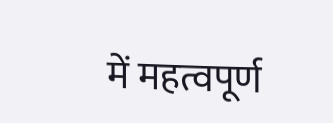में महत्वपूर्ण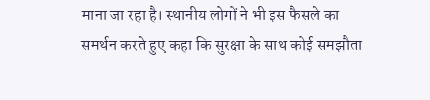माना जा रहा है। स्थानीय लोगों ने भी इस फैसले का समर्थन करते हुए कहा कि सुरक्षा के साथ कोई समझौता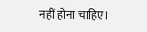नहीं होना चाहिए।